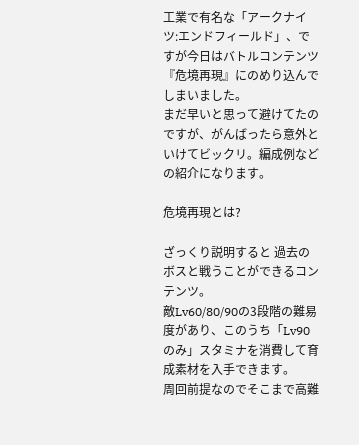工業で有名な「アークナイツ:エンドフィールド」、ですが今日はバトルコンテンツ『危境再現』にのめり込んでしまいました。
まだ早いと思って避けてたのですが、がんばったら意外といけてビックリ。編成例などの紹介になります。

危境再現とは?

ざっくり説明すると 過去のボスと戦うことができるコンテンツ。
敵Lv60/80/90の3段階の難易度があり、このうち「Lv90のみ」スタミナを消費して育成素材を入手できます。
周回前提なのでそこまで高難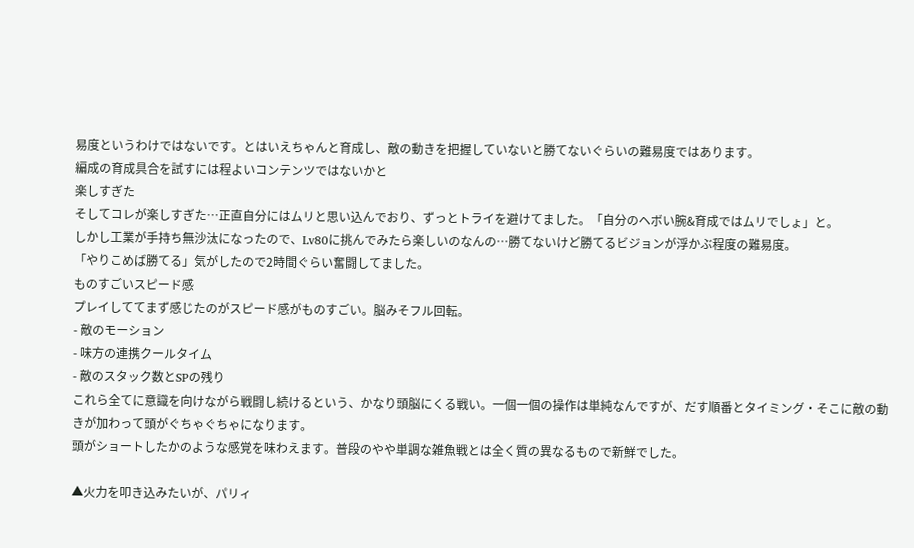易度というわけではないです。とはいえちゃんと育成し、敵の動きを把握していないと勝てないぐらいの難易度ではあります。
編成の育成具合を試すには程よいコンテンツではないかと
楽しすぎた
そしてコレが楽しすぎた…正直自分にはムリと思い込んでおり、ずっとトライを避けてました。「自分のヘボい腕&育成ではムリでしょ」と。
しかし工業が手持ち無沙汰になったので、Lv80に挑んでみたら楽しいのなんの…勝てないけど勝てるビジョンが浮かぶ程度の難易度。
「やりこめば勝てる」気がしたので2時間ぐらい奮闘してました。
ものすごいスピード感
プレイしててまず感じたのがスピード感がものすごい。脳みそフル回転。
- 敵のモーション
- 味方の連携クールタイム
- 敵のスタック数とSPの残り
これら全てに意識を向けながら戦闘し続けるという、かなり頭脳にくる戦い。一個一個の操作は単純なんですが、だす順番とタイミング・そこに敵の動きが加わって頭がぐちゃぐちゃになります。
頭がショートしたかのような感覚を味わえます。普段のやや単調な雑魚戦とは全く質の異なるもので新鮮でした。

▲火力を叩き込みたいが、パリィ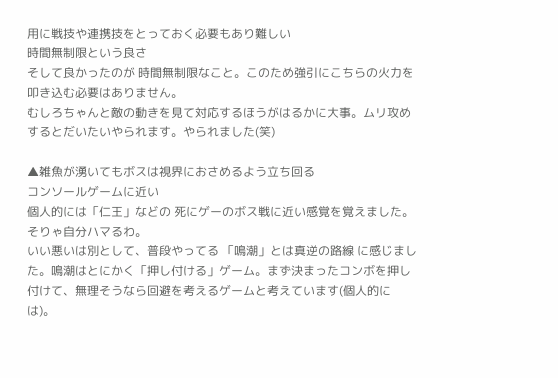用に戦技や連携技をとっておく必要もあり難しい
時間無制限という良さ
そして良かったのが 時間無制限なこと。このため強引にこちらの火力を叩き込む必要はありません。
むしろちゃんと敵の動きを見て対応するほうがはるかに大事。ムリ攻めするとだいたいやられます。やられました(笑)

▲雑魚が湧いてもボスは視界におさめるよう立ち回る
コンソールゲームに近い
個人的には「仁王」などの 死にゲーのボス戦に近い感覚を覚えました。そりゃ自分ハマるわ。
いい悪いは別として、普段やってる 「鳴潮」とは真逆の路線 に感じました。鳴潮はとにかく「押し付ける」ゲーム。まず決まったコンボを押し付けて、無理そうなら回避を考えるゲームと考えています(個人的には)。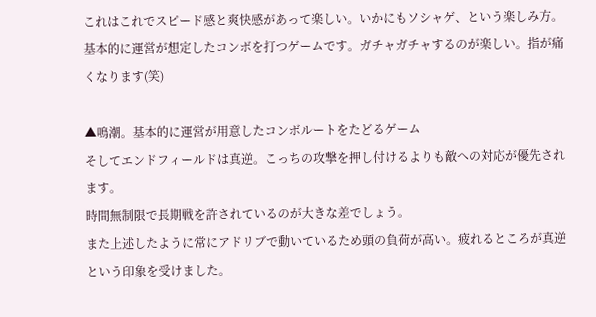これはこれでスピード感と爽快感があって楽しい。いかにもソシャゲ、という楽しみ方。
基本的に運営が想定したコンボを打つゲームです。ガチャガチャするのが楽しい。指が痛くなります(笑)

▲鳴潮。基本的に運営が用意したコンボルートをたどるゲーム
そしてエンドフィールドは真逆。こっちの攻撃を押し付けるよりも敵への対応が優先されます。
時間無制限で長期戦を許されているのが大きな差でしょう。
また上述したように常にアドリブで動いているため頭の負荷が高い。疲れるところが真逆という印象を受けました。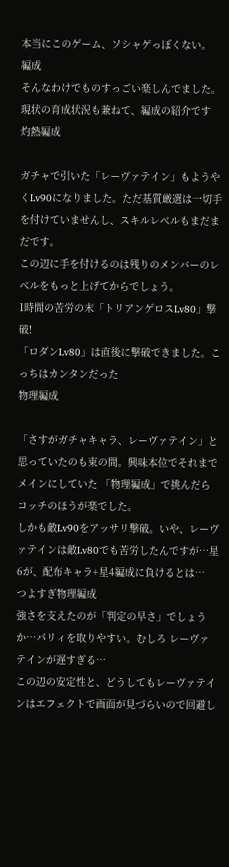本当にこのゲーム、ソシャゲっぽくない。
編成
そんなわけでものすっごい楽しんでました。現状の育成状況も兼ねて、編成の紹介です
灼熱編成

ガチャで引いた「レーヴァテイン」もようやくLv90になりました。ただ基質厳選は一切手を付けていませんし、スキルレベルもまだまだです。
この辺に手を付けるのは残りのメンバーのレベルをもっと上げてからでしょう。
1時間の苦労の末「トリアンゲロスLv80」撃破!
「ロダンLv80」は直後に撃破できました。こっちはカンタンだった
物理編成

「さすがガチャキャラ、レーヴァテイン」と思っていたのも束の間。興味本位でそれまでメインにしていた 「物理編成」で挑んだらコッチのほうが楽でした。
しかも敵Lv90をアッサリ撃破。いや、レーヴァテインは敵Lv80でも苦労したんですが…星6が、配布キャラ+星4編成に負けるとは…
つよすぎ物理編成
強さを支えたのが「判定の早さ」でしょうか…パリィを取りやすい。むしろ レーヴァテインが遅すぎる…
この辺の安定性と、どうしてもレーヴァテインはエフェクトで画面が見づらいので回避し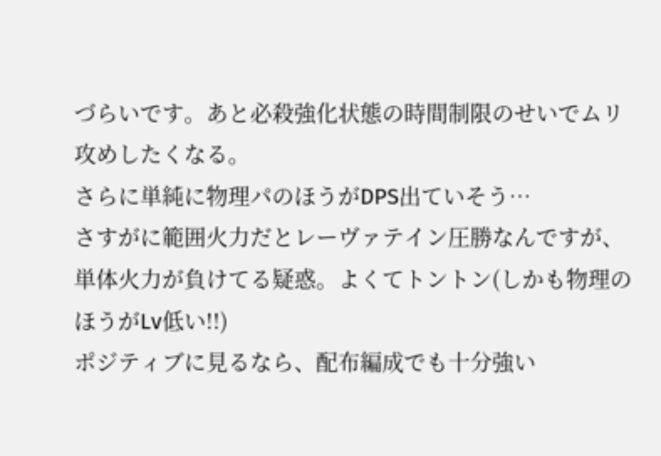づらいです。あと必殺強化状態の時間制限のせいでムリ攻めしたくなる。
さらに単純に物理パのほうがDPS出ていそう…
さすがに範囲火力だとレーヴァテイン圧勝なんですが、単体火力が負けてる疑惑。よくてトントン(しかも物理のほうがLv低い!!)
ポジティブに見るなら、配布編成でも十分強い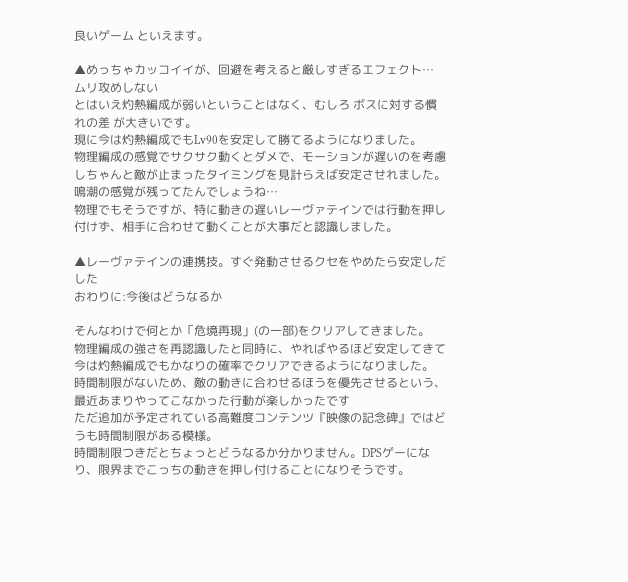良いゲーム といえます。

▲めっちゃカッコイイが、回避を考えると厳しすぎるエフェクト…
ムリ攻めしない
とはいえ灼熱編成が弱いということはなく、むしろ ボスに対する慣れの差 が大きいです。
現に今は灼熱編成でもLv90を安定して勝てるようになりました。
物理編成の感覚でサクサク動くとダメで、モーションが遅いのを考慮しちゃんと敵が止まったタイミングを見計らえば安定させれました。
鳴潮の感覚が残ってたんでしょうね…
物理でもそうですが、特に動きの遅いレーヴァテインでは行動を押し付けず、相手に合わせて動くことが大事だと認識しました。

▲レーヴァテインの連携技。すぐ発動させるクセをやめたら安定しだした
おわりに:今後はどうなるか

そんなわけで何とか「危境再現」(の一部)をクリアしてきました。
物理編成の強さを再認識したと同時に、やればやるほど安定してきて今は灼熱編成でもかなりの確率でクリアできるようになりました。
時間制限がないため、敵の動きに合わせるほうを優先させるという、最近あまりやってこなかった行動が楽しかったです
ただ追加が予定されている高難度コンテンツ『映像の記念碑』ではどうも時間制限がある模様。
時間制限つきだとちょっとどうなるか分かりません。DPSゲーになり、限界までこっちの動きを押し付けることになりそうです。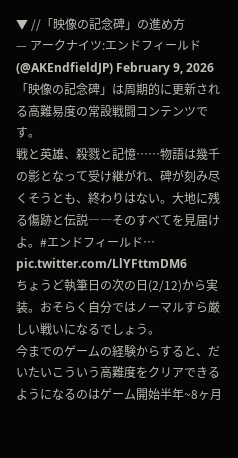▼ //「映像の記念碑」の進め方
— アークナイツ:エンドフィールド (@AKEndfieldJP) February 9, 2026
「映像の記念碑」は周期的に更新される高難易度の常設戦闘コンテンツです。
戦と英雄、殺戮と記憶……物語は幾千の影となって受け継がれ、碑が刻み尽くそうとも、終わりはない。大地に残る傷跡と伝説――そのすべてを見届けよ。#エンドフィールド… pic.twitter.com/LlYFttmDM6
ちょうど執筆日の次の日(2/12)から実装。おそらく自分ではノーマルすら厳しい戦いになるでしょう。
今までのゲームの経験からすると、だいたいこういう高難度をクリアできるようになるのはゲーム開始半年~8ヶ月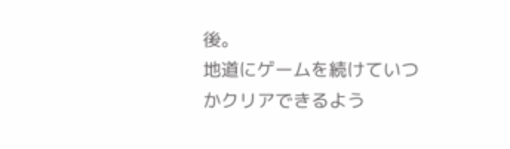後。
地道にゲームを続けていつかクリアできるよう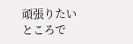頑張りたいところで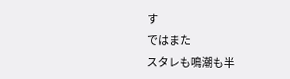す
ではまた
スタレも鳴潮も半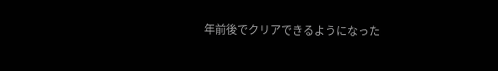年前後でクリアできるようになった